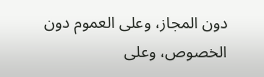دون المجاز، وعلى العموم دون الخصوص، وعلى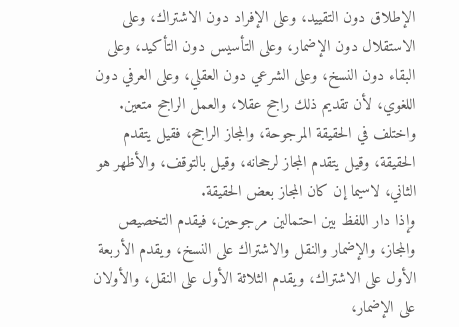الإطلاق دون التقييد، وعلى الإفراد دون الاشتراك، وعلى الاستقلال دون الإضمار، وعلى التأسيس دون التأكيد، وعلى البقاء دون النسخ، وعلى الشرعي دون العقلي، وعلى العرفي دون اللغوي، لأن تقديم ذلك راجح عقلا، والعمل الراجح متعين.
واختلف في الحقيقة المرجوحة، والمجاز الراجح، فقيل يتقدم الحقيقة، وقيل يتقدم المجاز لرجحانه، وقيل بالتوقف، والأظهر هو الثاني، لاسيما إن كان المجاز بعض الحقيقة.
وإذا دار اللفظ بين احتمالين مرجوحين، فيقدم التخصيص والمجاز، والإضمار والنقل والاشتراك على النسخ، ويقدم الأربعة الأول على الاشتراك، ويقدم الثلاثة الأول على النقل، والأولان على الإضمار،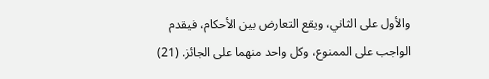والأول على الثاني، ويقع التعارض بين الأحكام، فيقدم الواجب على الممنوع، وكل واحد منهما على الجائز. (21)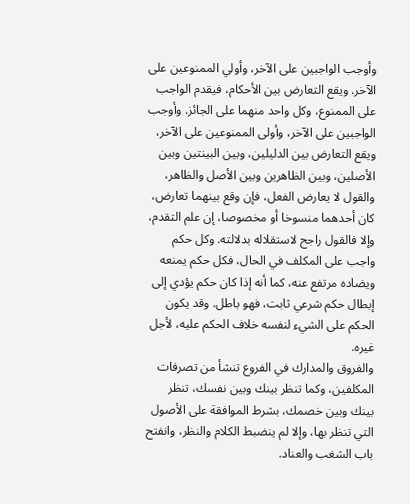وأوجب الواجبين على الآخر، وأولي الممنوعين على الآخر. ويقع التعارض بين الأحكام، فيقدم الواجب على الممنوع، وكل واحد منهما على الجائز. وأوجب الواجبين على الآخر، وأولى الممنوعين على الآخر، ويقع التعارض بين الدليلين، وبين البينتين وبين الأصلين، وبين الظاهرين وبين الأصل والظاهر، والقول لا يعارض الفعل، فإن وقع بينهما تعارض، كان أحدهما منسوخا أو مخصوصا، إن علم التقدم، وإلا فالقول راجح لاستقلاله بدلالته. وكل حكم واجب على المكلف في الحال، فكل حكم يمنعه ويضاده مرتفع عنه، كما أنه إذا كان حكم يؤدي إلى إبطال حكم شرعي ثابت، فهو باطل. وقد يكون الحكم على الشيء لنفسه خلاف الحكم عليه، لأجل غيره.
والفروق والمدارك في الفروع تنشأ من تصرفات المكلفين، وكما تنظر بينك وبين نفسك، تنظر بينك وبين خصمك، بشرط الموافقة على الأصول التي تنظر بها، وإلا لم ينضبط الكلام والنظر، وانفتح باب الشغب والعناد.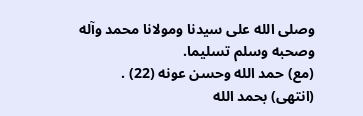وصلى الله على سيدنا ومولانا محمد وآله وصحبه وسلم تسليما.
(مع) حمد الله وحسن عونه (22) .
(انتهى) بحمد الله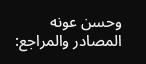وحسن عونه
المصادر والمراجع: